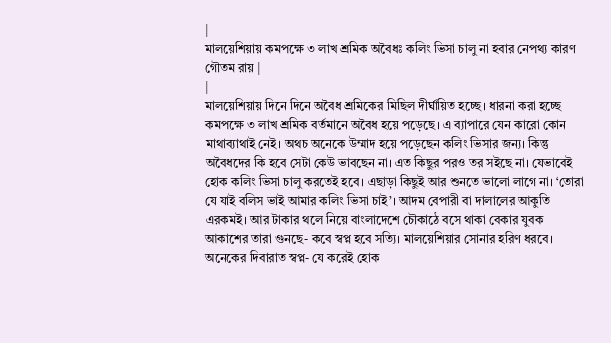|
মালয়েশিয়ায় কমপক্ষে ৩ লাখ শ্রমিক অবৈধঃ কলিং ভিসা চালু না হবার নেপথ্য কারণ
গৌতম রায় |
|
মালয়েশিয়ায় দিনে দিনে অবৈধ শ্রমিকের মিছিল দীর্ঘায়িত হচ্ছে। ধারনা করা হচ্ছে কমপক্ষে ৩ লাখ শ্রমিক বর্তমানে অবৈধ হয়ে পড়েছে। এ ব্যাপারে যেন কারো কোন মাথাব্যাথাই নেই। অথচ অনেকে উম্মাদ হয়ে পড়েছেন কলিং ভিসার জন্য। কিন্তু অবৈধদের কি হবে সেটা কেউ ভাবছেন না। এত কিছুর পরও তর সইছে না। যেভাবেই হোক কলিং ভিসা চালু করতেই হবে। এছাড়া কিছুই আর শুনতে ভালো লাগে না। ‘তোরা যে যাই বলিস ভাই আমার কলিং ভিসা চাই’। আদম বেপারী বা দালালের আকুতি এরকমই। আর টাকার থলে নিয়ে বাংলাদেশে চৌকাঠে বসে থাকা বেকার যুবক আকাশের তারা গুনছে- কবে স্বপ্ন হবে সত্যি। মালয়েশিয়ার সোনার হরিণ ধরবে। অনেকের দিবারাত স্বপ্ন- যে করেই হোক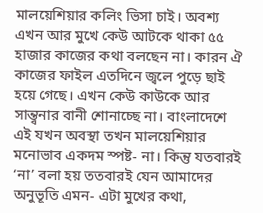মালয়েশিয়ার কলিং ভিসা চাই। অবশ্য এখন আর মুখে কেউ আটকে থাকা ৫৫ হাজার কাজের কথা বলছেন না। কারন ঐ কাজের ফাইল এতদিনে জ্বলে পুড়ে ছাই হয়ে গেছে। এখন কেউ কাউকে আর সান্ত্বনার বানী শোনাচ্ছে না। বাংলাদেশে এই যখন অবস্থা তখন মালয়েশিয়ার মনোভাব একদম স্পষ্ট- না। কিন্তু যতবারই ‘না’ বলা হয় ততবারই যেন আমাদের অনুভূতি এমন- এটা মুখের কথা,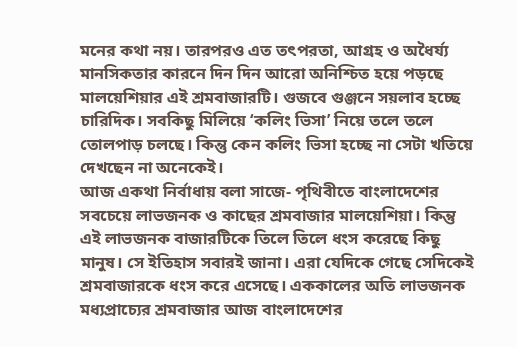মনের কথা নয়। তারপরও এত তৎপরতা, আগ্রহ ও অধৈর্য্য মানসিকতার কারনে দিন দিন আরো অনিশ্চিত হয়ে পড়ছে মালয়েশিয়ার এই শ্রমবাজারটি। গুজবে গুঞ্জনে সয়লাব হচ্ছে চারিদিক। সবকিছু মিলিয়ে ‘কলিং ভিসা’ নিয়ে তলে তলে তোলপাড় চলছে। কিন্তু কেন কলিং ভিসা হচ্ছে না সেটা খতিয়ে দেখছেন না অনেকেই।
আজ একথা নির্বাধায় বলা সাজে- পৃথিবীতে বাংলাদেশের সবচেয়ে লাভজনক ও কাছের শ্রমবাজার মালয়েশিয়া। কিন্তু এই লাভজনক বাজারটিকে তিলে তিলে ধংস করেছে কিছু মানুষ। সে ইতিহাস সবারই জানা। এরা যেদিকে গেছে সেদিকেই শ্রমবাজারকে ধংস করে এসেছে। এককালের অতি লাভজনক মধ্যপ্রাচ্যের শ্রমবাজার আজ বাংলাদেশের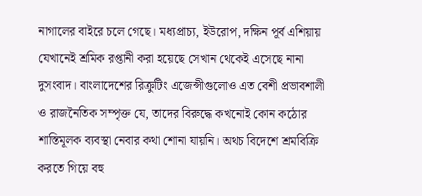নাগালের বাইরে চলে গেছে। মধ্যপ্রাচ্য, ইউরোপ, দক্ষিন পূর্ব এশিয়ায় যেখানেই শ্রমিক রপ্তানী করা হয়েছে সেখান থেকেই এসেছে নানা দুসংবাদ। বাংলাদেশের রিক্রুটিং এজেন্সীগুলোও এত বেশী প্রভাবশালী ও রাজনৈতিক সম্পৃক্ত যে, তাদের বিরুদ্ধে কখনোই কোন কঠোর শাস্তিমূলক ব্যবস্থা নেবার কথা শোনা যায়নি। অথচ বিদেশে শ্রমবিক্রি করতে গিয়ে বহু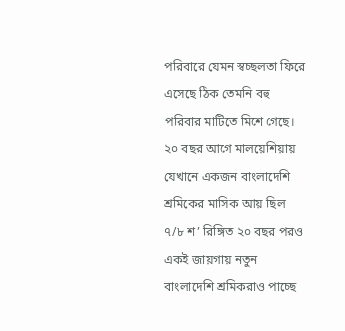পরিবারে যেমন স্বচ্ছলতা ফিরে এসেছে ঠিক তেমনি বহু পরিবার মাটিতে মিশে গেছে। ২০ বছর আগে মালয়েশিয়ায় যেখানে একজন বাংলাদেশি শ্রমিকের মাসিক আয় ছিল ৭/৮ শ’ রিঙ্গিত ২০ বছর পরও একই জায়গায় নতুন বাংলাদেশি শ্রমিকরাও পাচ্ছে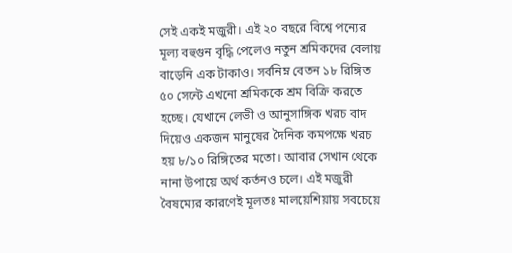সেই একই মজুরী। এই ২০ বছরে বিশ্বে পন্যের মূল্য বহুগুন বৃদ্ধি পেলেও নতুন শ্রমিকদের বেলায় বাড়েনি এক টাকাও। সর্বনিম্ন বেতন ১৮ রিঙ্গিত ৫০ সেন্টে এখনো শ্রমিককে শ্রম বিক্রি করতে হচ্ছে। যেখানে লেভী ও আনুসাঙ্গিক খরচ বাদ দিয়েও একজন মানুষের দৈনিক কমপক্ষে খরচ হয় ৮/১০ রিঙ্গিতের মতো। আবার সেখান থেকে নানা উপায়ে অর্থ কর্তনও চলে। এই মজুরী বৈষম্যের কারণেই মূলতঃ মালয়েশিয়ায় সবচেয়ে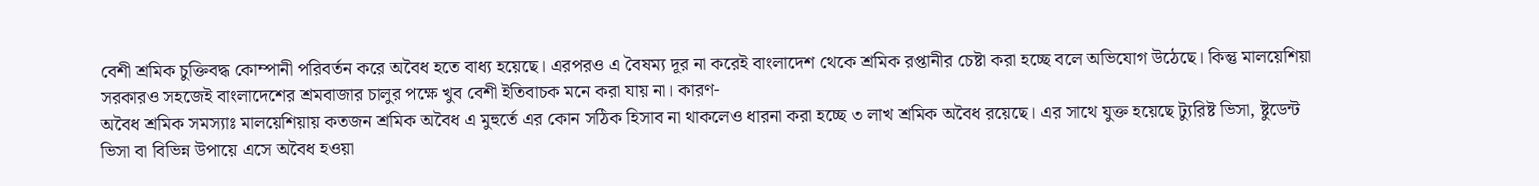বেশী শ্রমিক চুক্তিবদ্ধ কোম্পানী পরিবর্তন করে অবৈধ হতে বাধ্য হয়েছে। এরপরও এ বৈষম্য দূর না করেই বাংলাদেশ থেকে শ্রমিক রপ্তানীর চেষ্টা করা হচ্ছে বলে অভিযোগ উঠেছে। কিন্তু মালয়েশিয়া সরকারও সহজেই বাংলাদেশের শ্রমবাজার চালুর পক্ষে খুব বেশী ইতিবাচক মনে করা যায় না। কারণ-
অবৈধ শ্রমিক সমস্যাঃ মালয়েশিয়ায় কতজন শ্রমিক অবৈধ এ মুহুর্তে এর কোন সঠিক হিসাব না থাকলেও ধারনা করা হচ্ছে ৩ লাখ শ্রমিক অবৈধ রয়েছে। এর সাথে যুক্ত হয়েছে ট্যুরিষ্ট ভিসা, ষ্টুডেন্ট ভিসা বা বিভিন্ন উপায়ে এসে অবৈধ হওয়া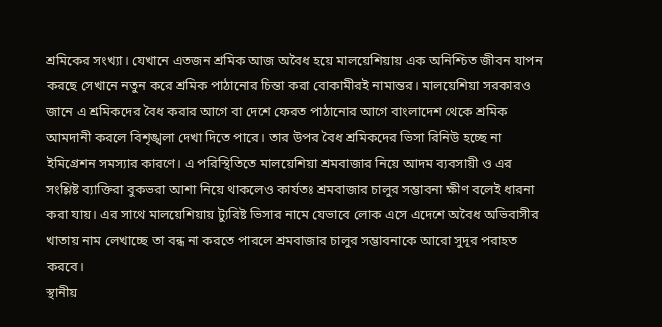শ্রমিকের সংখ্যা। যেখানে এতজন শ্রমিক আজ অবৈধ হয়ে মালয়েশিয়ায় এক অনিশ্চিত জীবন যাপন করছে সেখানে নতুন করে শ্রমিক পাঠানোর চিন্তা করা বোকামীরই নামান্তর। মালয়েশিয়া সরকারও জানে এ শ্রমিকদের বৈধ করার আগে বা দেশে ফেরত পাঠানোর আগে বাংলাদেশ থেকে শ্রমিক আমদানী করলে বিশৃঙ্খলা দেখা দিতে পারে। তার উপর বৈধ শ্রমিকদের ভিসা রিনিউ হচ্ছে না ইমিগ্রেশন সমস্যার কারণে। এ পরিস্থিতিতে মালয়েশিয়া শ্রমবাজার নিয়ে আদম ব্যবসায়ী ও এর সংশ্লিষ্ট ব্যাক্তিরা বুকভরা আশা নিয়ে থাকলেও কার্যতঃ শ্রমবাজার চালুর সম্ভাবনা ক্ষীণ বলেই ধারনা করা যায়। এর সাথে মালয়েশিয়ায় ট্যুরিষ্ট ভিসার নামে যেভাবে লোক এসে এদেশে অবৈধ অভিবাসীর খাতায় নাম লেখাচ্ছে তা বন্ধ না করতে পারলে শ্রমবাজার চালুর সম্ভাবনাকে আরো সুদূর পরাহত করবে।
স্থানীয়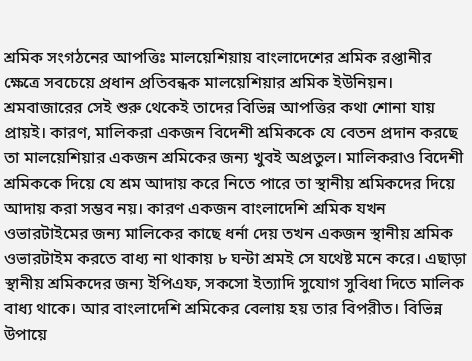শ্রমিক সংগঠনের আপত্তিঃ মালয়েশিয়ায় বাংলাদেশের শ্রমিক রপ্তানীর ক্ষেত্রে সবচেয়ে প্রধান প্রতিবন্ধক মালয়েশিয়ার শ্রমিক ইউনিয়ন। শ্রমবাজারের সেই শুরু থেকেই তাদের বিভিন্ন আপত্তির কথা শোনা যায় প্রায়ই। কারণ, মালিকরা একজন বিদেশী শ্রমিককে যে বেতন প্রদান করছে তা মালয়েশিয়ার একজন শ্রমিকের জন্য খুবই অপ্রতুল। মালিকরাও বিদেশী শ্রমিককে দিয়ে যে শ্রম আদায় করে নিতে পারে তা স্থানীয় শ্রমিকদের দিয়ে আদায় করা সম্ভব নয়। কারণ একজন বাংলাদেশি শ্রমিক যখন ওভারটাইমের জন্য মালিকের কাছে ধর্না দেয় তখন একজন স্থানীয় শ্রমিক ওভারটাইম করতে বাধ্য না থাকায় ৮ ঘন্টা শ্রমই সে যথেষ্ট মনে করে। এছাড়া স্থানীয় শ্রমিকদের জন্য ইপিএফ, সকসো ইত্যাদি সুযোগ সুবিধা দিতে মালিক বাধ্য থাকে। আর বাংলাদেশি শ্রমিকের বেলায় হয় তার বিপরীত। বিভিন্ন উপায়ে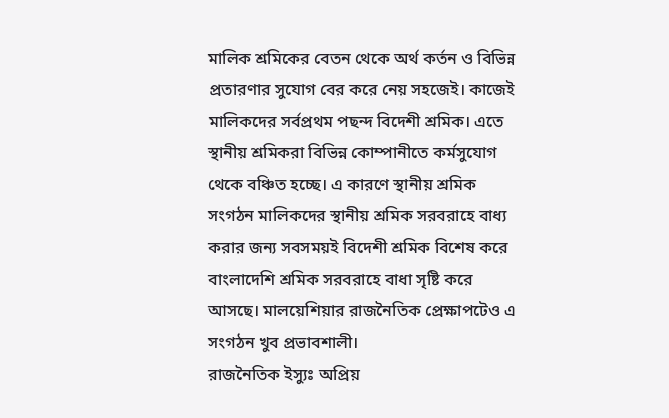মালিক শ্রমিকের বেতন থেকে অর্থ কর্তন ও বিভিন্ন প্রতারণার সুযোগ বের করে নেয় সহজেই। কাজেই মালিকদের সর্বপ্রথম পছন্দ বিদেশী শ্রমিক। এতে স্থানীয় শ্রমিকরা বিভিন্ন কোম্পানীতে কর্মসুযোগ থেকে বঞ্চিত হচ্ছে। এ কারণে স্থানীয় শ্রমিক সংগঠন মালিকদের স্থানীয় শ্রমিক সরবরাহে বাধ্য করার জন্য সবসময়ই বিদেশী শ্রমিক বিশেষ করে বাংলাদেশি শ্রমিক সরবরাহে বাধা সৃষ্টি করে আসছে। মালয়েশিয়ার রাজনৈতিক প্রেক্ষাপটেও এ সংগঠন খুব প্রভাবশালী।
রাজনৈতিক ইস্যুঃ অপ্রিয়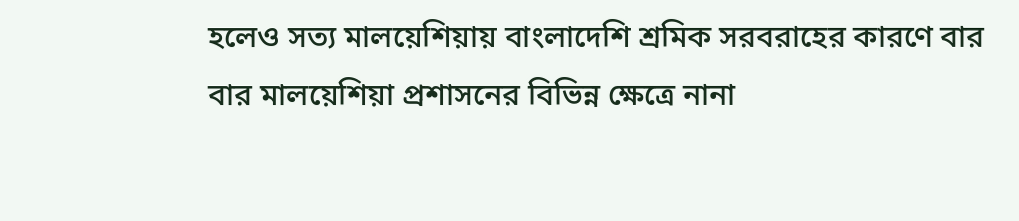হলেও সত্য মালয়েশিয়ায় বাংলাদেশি শ্রমিক সরবরাহের কারণে বার বার মালয়েশিয়া প্রশাসনের বিভিন্ন ক্ষেত্রে নানা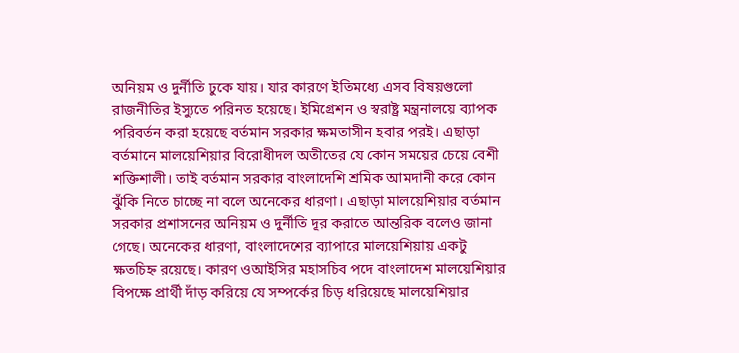অনিয়ম ও দুর্নীতি ঢুকে যায়। যার কারণে ইতিমধ্যে এসব বিষয়গুলো রাজনীতির ইস্যুতে পরিনত হয়েছে। ইমিগ্রেশন ও স্বরাষ্ট্র মন্ত্রনালয়ে ব্যাপক পরিবর্তন করা হয়েছে বর্তমান সরকার ক্ষমতাসীন হবার পরই। এছাড়া বর্তমানে মালয়েশিয়ার বিরোধীদল অতীতের যে কোন সময়ের চেয়ে বেশী শক্তিশালী। তাই বর্তমান সরকার বাংলাদেশি শ্রমিক আমদানী করে কোন ঝুঁকি নিতে চাচ্ছে না বলে অনেকের ধারণা। এছাড়া মালয়েশিয়ার বর্তমান সরকার প্রশাসনের অনিয়ম ও দুর্নীতি দূর করাতে আন্তরিক বলেও জানা গেছে। অনেকের ধারণা, বাংলাদেশের ব্যাপারে মালয়েশিয়ায় একটু ক্ষতচিহ্ন রয়েছে। কারণ ওআইসির মহাসচিব পদে বাংলাদেশ মালয়েশিয়ার বিপক্ষে প্রার্থী দাঁড় করিয়ে যে সম্পর্কের চিড় ধরিয়েছে মালয়েশিয়ার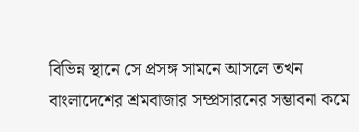বিভিন্ন স্থানে সে প্রসঙ্গ সামনে আসলে তখন বাংলাদেশের শ্রমবাজার সম্প্রসারনের সম্ভাবনা কমে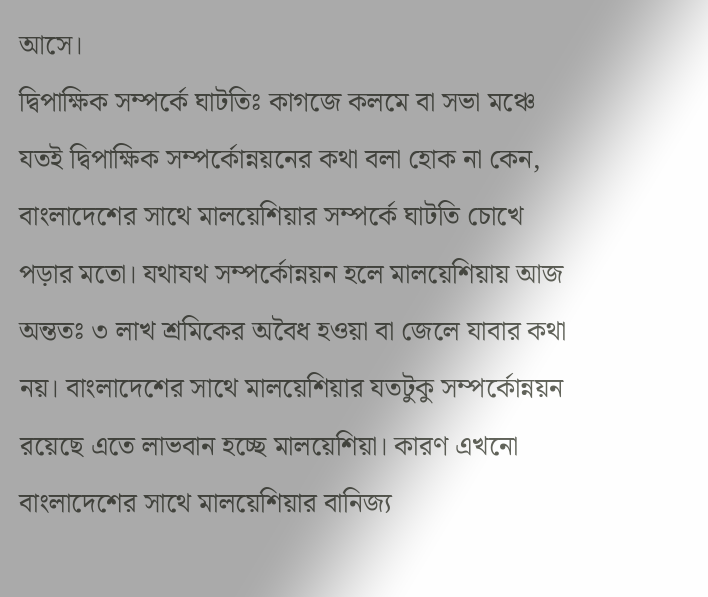আসে।
দ্বিপাক্ষিক সম্পর্কে ঘাটতিঃ কাগজে কলমে বা সভা মঞ্চে যতই দ্বিপাক্ষিক সম্পর্কোন্নয়নের কথা বলা হোক না কেন, বাংলাদেশের সাথে মালয়েশিয়ার সম্পর্কে ঘাটতি চোখে পড়ার মতো। যথাযথ সম্পর্কোন্নয়ন হলে মালয়েশিয়ায় আজ অন্ততঃ ৩ লাখ শ্রমিকের অবৈধ হওয়া বা জেলে যাবার কথা নয়। বাংলাদেশের সাথে মালয়েশিয়ার যতটুকু সম্পর্কোন্নয়ন রয়েছে এতে লাভবান হচ্ছে মালয়েশিয়া। কারণ এখনো বাংলাদেশের সাথে মালয়েশিয়ার বানিজ্য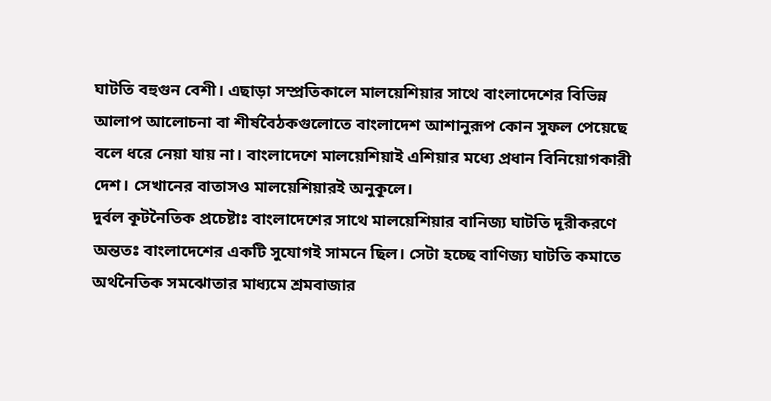ঘাটতি বহুগুন বেশী। এছাড়া সম্প্রতিকালে মালয়েশিয়ার সাথে বাংলাদেশের বিভিন্ন আলাপ আলোচনা বা শীর্ষবৈঠকগুলোতে বাংলাদেশ আশানুরূপ কোন সুফল পেয়েছে বলে ধরে নেয়া যায় না। বাংলাদেশে মালয়েশিয়াই এশিয়ার মধ্যে প্রধান বিনিয়োগকারী দেশ। সেখানের বাতাসও মালয়েশিয়ারই অনুকূলে।
দুর্বল কূটনৈতিক প্রচেষ্টাঃ বাংলাদেশের সাথে মালয়েশিয়ার বানিজ্য ঘাটতি দূরীকরণে অন্ততঃ বাংলাদেশের একটি সুযোগই সামনে ছিল। সেটা হচ্ছে বাণিজ্য ঘাটতি কমাতে অর্থনৈতিক সমঝোতার মাধ্যমে শ্রমবাজার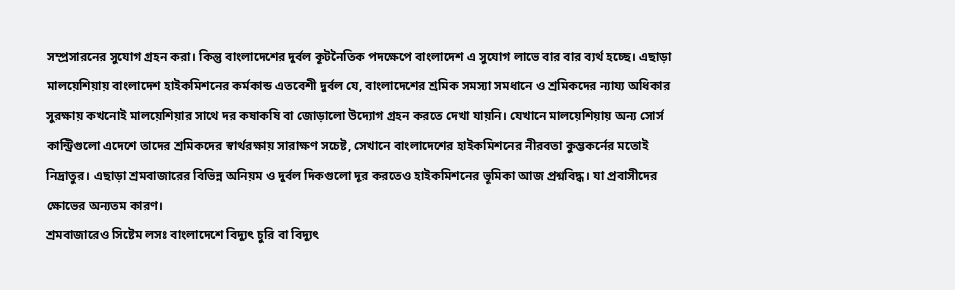সম্প্রসারনের সুযোগ গ্রহন করা। কিন্তু বাংলাদেশের দুর্বল কূটনৈতিক পদক্ষেপে বাংলাদেশ এ সুযোগ লাভে বার বার ব্যর্থ হচ্ছে। এছাড়া মালয়েশিয়ায় বাংলাদেশ হাইকমিশনের কর্মকান্ড এতবেশী দুর্বল যে, বাংলাদেশের শ্রমিক সমস্যা সমধানে ও শ্রমিকদের ন্যায্য অধিকার সুরক্ষায় কখনোই মালয়েশিয়ার সাথে দর কষাকষি বা জোড়ালো উদ্যোগ গ্রহন করতে দেখা যায়নি। যেখানে মালয়েশিয়ায় অন্য সোর্স কান্ট্রিগুলো এদেশে তাদের শ্রমিকদের স্বার্থরক্ষায় সারাক্ষণ সচেষ্ট, সেখানে বাংলাদেশের হাইকমিশনের নীরবতা কুম্ভকর্নের মতোই নিদ্রাতুর। এছাড়া শ্রমবাজারের বিভিন্ন অনিয়ম ও দুর্বল দিকগুলো দূর করতেও হাইকমিশনের ভূমিকা আজ প্রশ্নবিদ্ধ। যা প্রবাসীদের ক্ষোভের অন্যতম কারণ।
শ্রমবাজারেও সিষ্টেম লসঃ বাংলাদেশে বিদ্যুৎ চুরি বা বিদ্যুৎ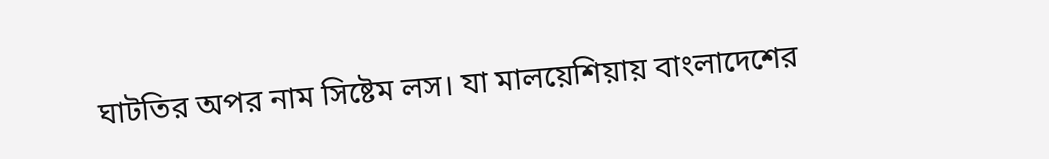ঘাটতির অপর নাম সিষ্টেম লস। যা মালয়েশিয়ায় বাংলাদেশের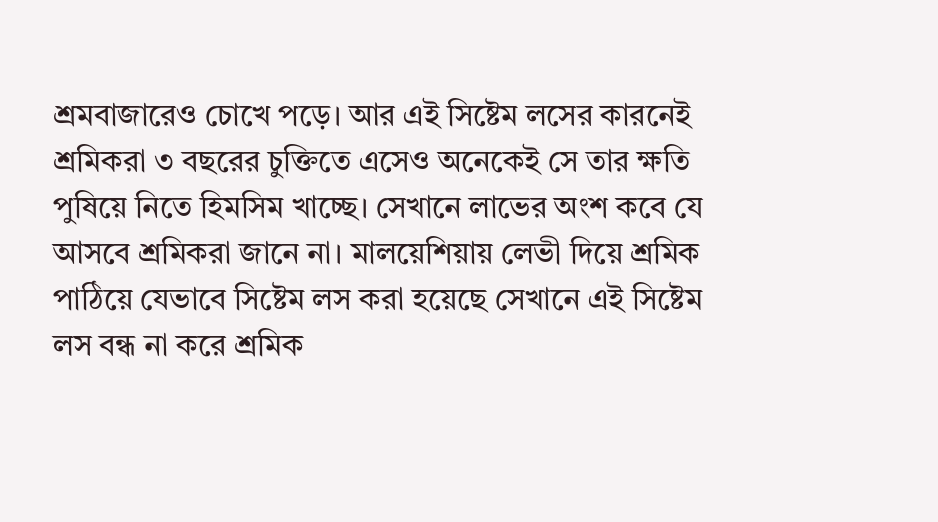শ্রমবাজারেও চোখে পড়ে। আর এই সিষ্টেম লসের কারনেই শ্রমিকরা ৩ বছরের চুক্তিতে এসেও অনেকেই সে তার ক্ষতি পুষিয়ে নিতে হিমসিম খাচ্ছে। সেখানে লাভের অংশ কবে যে আসবে শ্রমিকরা জানে না। মালয়েশিয়ায় লেভী দিয়ে শ্রমিক পাঠিয়ে যেভাবে সিষ্টেম লস করা হয়েছে সেখানে এই সিষ্টেম লস বন্ধ না করে শ্রমিক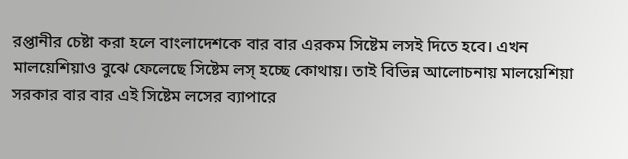রপ্তানীর চেষ্টা করা হলে বাংলাদেশকে বার বার এরকম সিষ্টেম লসই দিতে হবে। এখন মালয়েশিয়াও বুঝে ফেলেছে সিষ্টেম লস্ হচ্ছে কোথায়। তাই বিভিন্ন আলোচনায় মালয়েশিয়া সরকার বার বার এই সিষ্টেম লসের ব্যাপারে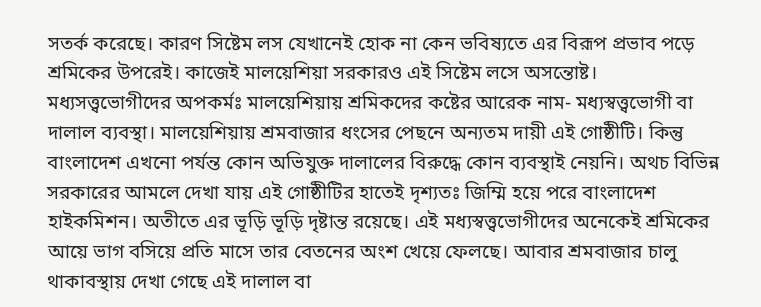সতর্ক করেছে। কারণ সিষ্টেম লস যেখানেই হোক না কেন ভবিষ্যতে এর বিরূপ প্রভাব পড়ে শ্রমিকের উপরেই। কাজেই মালয়েশিয়া সরকারও এই সিষ্টেম লসে অসন্তোষ্ট।
মধ্যসত্ত্বভোগীদের অপকর্মঃ মালয়েশিয়ায় শ্রমিকদের কষ্টের আরেক নাম- মধ্যস্বত্ত্বভোগী বা দালাল ব্যবস্থা। মালয়েশিয়ায় শ্রমবাজার ধংসের পেছনে অন্যতম দায়ী এই গোষ্ঠীটি। কিন্তু বাংলাদেশ এখনো পর্যন্ত কোন অভিযুক্ত দালালের বিরুদ্ধে কোন ব্যবস্থাই নেয়নি। অথচ বিভিন্ন সরকারের আমলে দেখা যায় এই গোষ্ঠীটির হাতেই দৃশ্যতঃ জিম্মি হয়ে পরে বাংলাদেশ হাইকমিশন। অতীতে এর ভূড়ি ভূড়ি দৃষ্টান্ত রয়েছে। এই মধ্যস্বত্ত্বভোগীদের অনেকেই শ্রমিকের আয়ে ভাগ বসিয়ে প্রতি মাসে তার বেতনের অংশ খেয়ে ফেলছে। আবার শ্রমবাজার চালু থাকাবস্থায় দেখা গেছে এই দালাল বা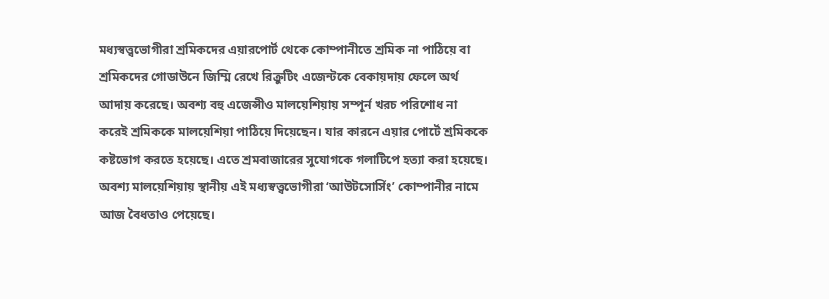মধ্যস্বত্ত্বভোগীরা শ্রমিকদের এয়ারপোর্ট থেকে কোম্পানীতে শ্রমিক না পাঠিয়ে বা শ্রমিকদের গোডাউনে জিম্মি রেখে রিক্রুটিং এজেন্টকে বেকায়দায় ফেলে অর্থ আদায় করেছে। অবশ্য বহু এজেন্সীও মালয়েশিয়ায় সম্পূর্ন খরচ পরিশোধ না করেই শ্রমিককে মালয়েশিয়া পাঠিয়ে দিয়েছেন। যার কারনে এয়ার পোর্টে শ্রমিককে কষ্টভোগ করতে হয়েছে। এতে শ্রমবাজারের সুযোগকে গলাটিপে হত্যা করা হয়েছে। অবশ্য মালয়েশিয়ায় স্থানীয় এই মধ্যস্বত্ত্বভোগীরা ‘আউটসোর্সিং’ কোম্পানীর নামে আজ বৈধতাও পেয়েছে।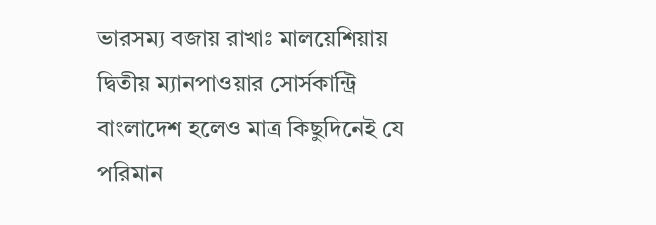ভারসম্য বজায় রাখাঃ মালয়েশিয়ায় দ্বিতীয় ম্যানপাওয়ার সোর্সকান্ট্রি বাংলাদেশ হলেও মাত্র কিছুদিনেই যে পরিমান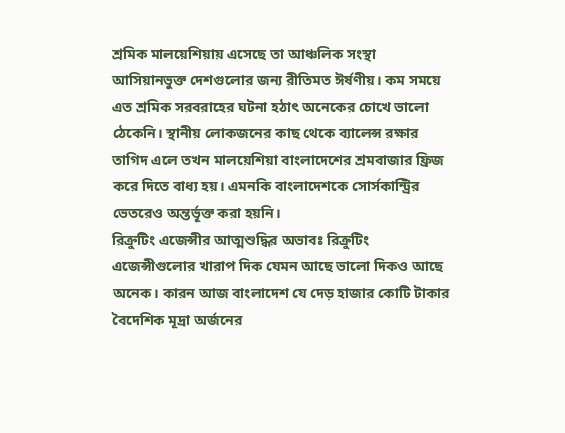শ্রমিক মালয়েশিয়ায় এসেছে তা আঞ্চলিক সংস্থা আসিয়ানভুক্ত দেশগুলোর জন্য রীতিমত ঈর্ষণীয়। কম সময়ে এত শ্রমিক সরবরাহের ঘটনা হঠাৎ অনেকের চোখে ভালো ঠেকেনি। স্থানীয় লোকজনের কাছ থেকে ব্যালেন্স রক্ষার তাগিদ এলে তখন মালয়েশিয়া বাংলাদেশের শ্রমবাজার ফ্রিজ করে দিতে বাধ্য হয়। এমনকি বাংলাদেশকে সোর্সকান্ট্রির ভেতরেও অন্তর্ভূক্ত করা হয়নি।
রিক্রুটিং এজেন্সীর আত্মশুদ্ধির অভাবঃ রিক্রুটিং এজেন্সীগুলোর খারাপ দিক যেমন আছে ভালো দিকও আছে অনেক। কারন আজ বাংলাদেশ যে দেড় হাজার কোটি টাকার বৈদেশিক মূদ্রা অর্জনের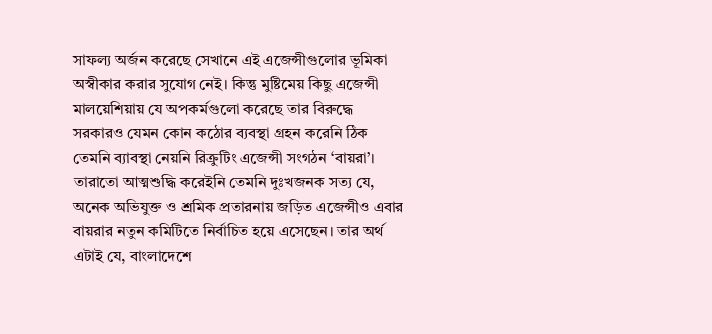সাফল্য অর্জন করেছে সেখানে এই এজেন্সীগুলোর ভূমিকা অস্বীকার করার সুযোগ নেই। কিন্তু মুষ্টিমেয় কিছু এজেন্সী মালয়েশিয়ায় যে অপকর্মগুলো করেছে তার বিরুদ্ধে সরকারও যেমন কোন কঠোর ব্যবস্থা গ্রহন করেনি ঠিক তেমনি ব্যাবস্থা নেয়নি রিক্রুটিং এজেন্সী সংগঠন ‘বায়রা’। তারাতো আত্মশুদ্ধি করেইনি তেমনি দুঃখজনক সত্য যে, অনেক অভিযুক্ত ও শ্রমিক প্রতারনায় জড়িত এজেন্সীও এবার বায়রার নতুন কমিটিতে নির্বাচিত হয়ে এসেছেন। তার অর্থ এটাই যে, বাংলাদেশে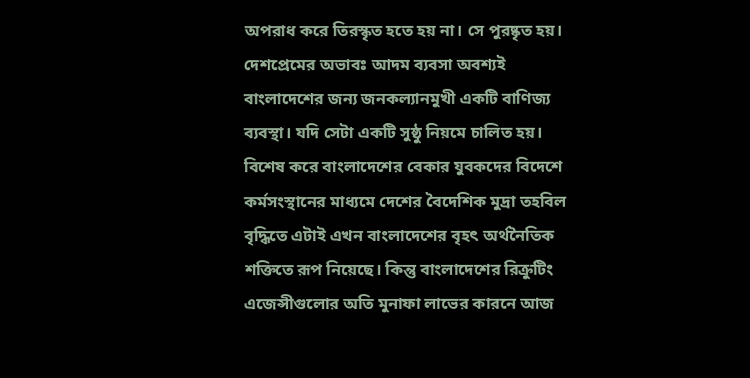অপরাধ করে তিরস্কৃত হতে হয় না। সে পুরষ্কৃত হয়।
দেশপ্রেমের অভাবঃ আদম ব্যবসা অবশ্যই বাংলাদেশের জন্য জনকল্যানমুখী একটি বাণিজ্য ব্যবস্থা। যদি সেটা একটি সুষ্ঠু নিয়মে চালিত হয়। বিশেষ করে বাংলাদেশের বেকার যুবকদের বিদেশে কর্মসংস্থানের মাধ্যমে দেশের বৈদেশিক মুদ্রা তহবিল বৃদ্ধিতে এটাই এখন বাংলাদেশের বৃহৎ অর্থনৈতিক শক্তিতে রূপ নিয়েছে। কিন্তু বাংলাদেশের রিক্রুটিং এজেন্সীগুলোর অতি মুনাফা লাভের কারনে আজ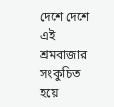দেশে দেশে এই শ্রমবাজার সংকুচিত হয়ে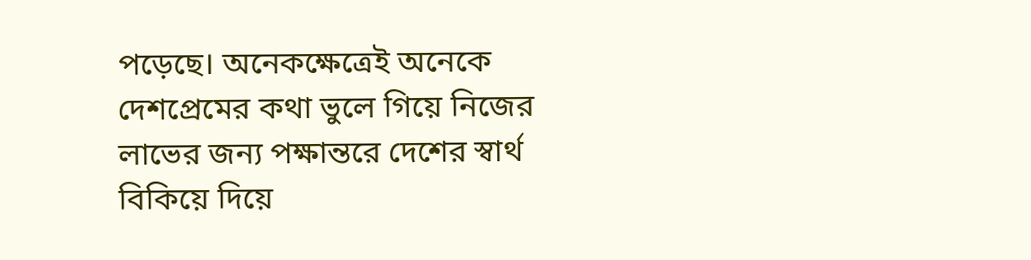পড়েছে। অনেকক্ষেত্রেই অনেকে দেশপ্রেমের কথা ভুলে গিয়ে নিজের লাভের জন্য পক্ষান্তরে দেশের স্বার্থ বিকিয়ে দিয়ে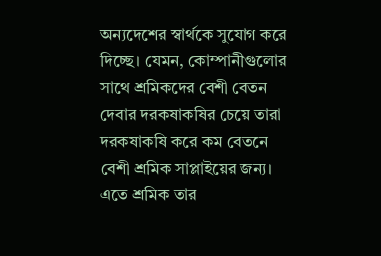অন্যদেশের স্বার্থকে সুযোগ করে দিচ্ছে। যেমন, কোম্পানীগুলোর সাথে শ্রমিকদের বেশী বেতন দেবার দরকষাকষির চেয়ে তারা দরকষাকষি করে কম বেতনে বেশী শ্রমিক সাপ্লাইয়ের জন্য। এতে শ্রমিক তার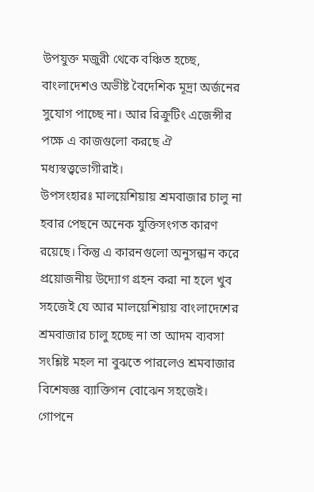উপযুক্ত মজুরী থেকে বঞ্চিত হচ্ছে, বাংলাদেশও অভীষ্ট বৈদেশিক মূদ্রা অর্জনের সুযোগ পাচ্ছে না। আর রিক্রুটিং এজেন্সীর পক্ষে এ কাজগুলো করছে ঐ মধ্যস্বত্ত্বভোগীরাই।
উপসংহারঃ মালয়েশিয়ায় শ্রমবাজার চালু না হবার পেছনে অনেক যুক্তিসংগত কারণ রয়েছে। কিন্তু এ কারনগুলো অনুসন্ধান করে প্রয়োজনীয় উদ্যোগ গ্রহন করা না হলে খুব সহজেই যে আর মালয়েশিয়ায় বাংলাদেশের শ্রমবাজার চালু হচ্ছে না তা আদম ব্যবসা সংশ্লিষ্ট মহল না বুঝতে পারলেও শ্রমবাজার বিশেষজ্ঞ ব্যাক্তিগন বোঝেন সহজেই। গোপনে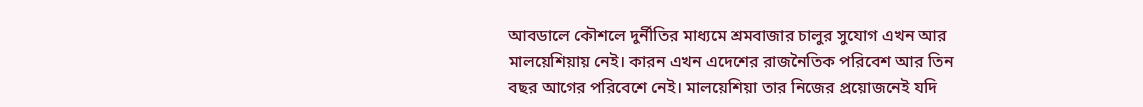আবডালে কৌশলে দুর্নীতির মাধ্যমে শ্রমবাজার চালুর সুযোগ এখন আর মালয়েশিয়ায় নেই। কারন এখন এদেশের রাজনৈতিক পরিবেশ আর তিন বছর আগের পরিবেশে নেই। মালয়েশিয়া তার নিজের প্রয়োজনেই যদি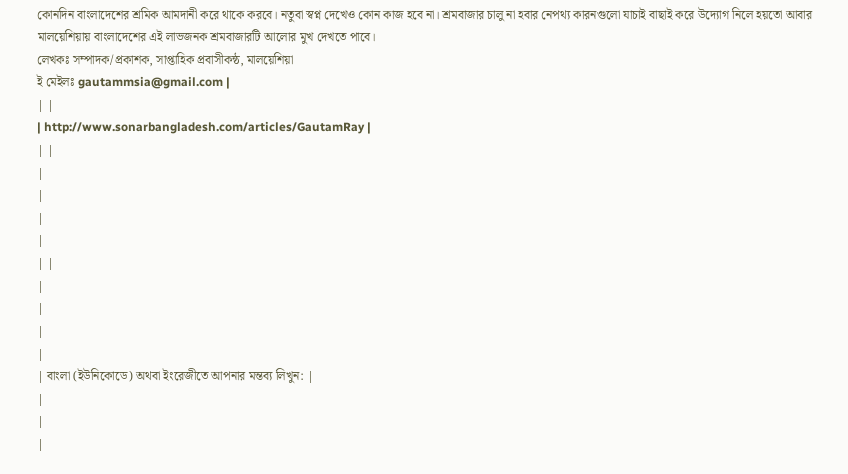কোনদিন বাংলাদেশের শ্রমিক আমদানী করে থাকে করবে। নতুবা স্বপ্ন দেখেও কোন কাজ হবে না। শ্রমবাজার চালু না হবার নেপথ্য কারনগুলো যাচাই বাছাই করে উদ্যোগ নিলে হয়তো আবার মালয়েশিয়ায় বাংলাদেশের এই লাভজনক শ্রমবাজারটি আলোর মুখ দেখতে পাবে।
লেখকঃ সম্পাদক/প্রকাশক, সাপ্তাহিক প্রবাসীকন্ঠ, মালয়েশিয়া
ই মেইলঃ gautammsia@gmail.com |
| |
| http://www.sonarbangladesh.com/articles/GautamRay |
| |
|
|
|
|
| |
|
|
|
|
| বাংলা (ইউনিকোডে) অথবা ইংরেজীতে আপনার মন্তব্য লিখুন: |
|
|
|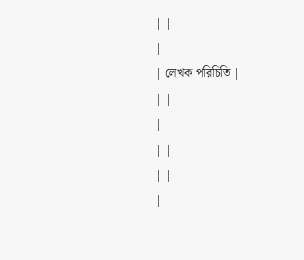| |
|
| লেখক পরিচিতি |
| |
|
| |
| |
|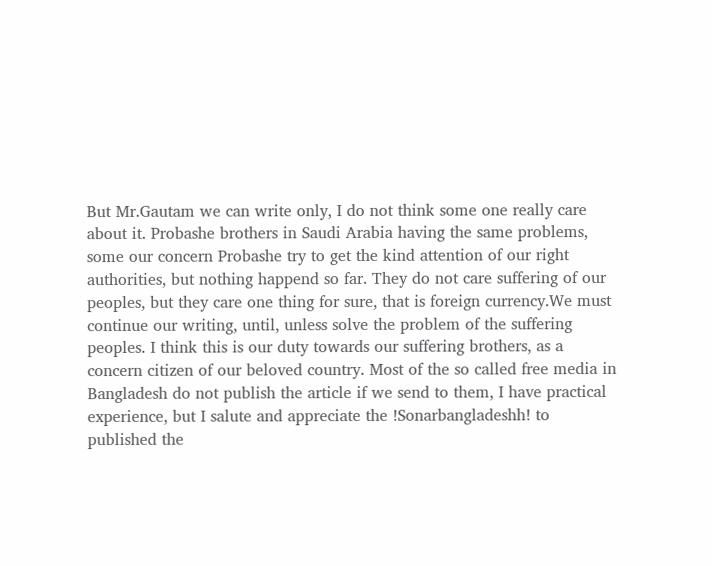But Mr.Gautam we can write only, I do not think some one really care about it. Probashe brothers in Saudi Arabia having the same problems, some our concern Probashe try to get the kind attention of our right authorities, but nothing happend so far. They do not care suffering of our peoples, but they care one thing for sure, that is foreign currency.We must continue our writing, until, unless solve the problem of the suffering peoples. I think this is our duty towards our suffering brothers, as a concern citizen of our beloved country. Most of the so called free media in Bangladesh do not publish the article if we send to them, I have practical experience, but I salute and appreciate the !Sonarbangladeshh! to published the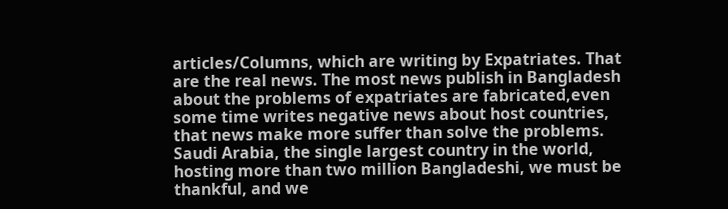articles/Columns, which are writing by Expatriates. That are the real news. The most news publish in Bangladesh about the problems of expatriates are fabricated,even some time writes negative news about host countries, that news make more suffer than solve the problems.
Saudi Arabia, the single largest country in the world, hosting more than two million Bangladeshi, we must be thankful, and we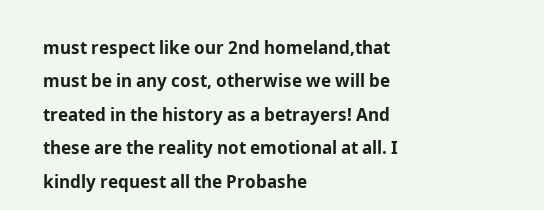must respect like our 2nd homeland,that must be in any cost, otherwise we will be treated in the history as a betrayers! And these are the reality not emotional at all. I kindly request all the Probashe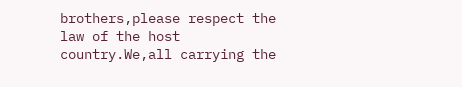brothers,please respect the law of the host country.We,all carrying the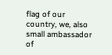flag of our country, we, also small ambassador of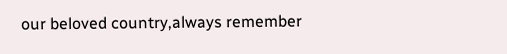our beloved country,always remember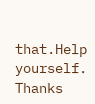that.Help yourself. Thanks